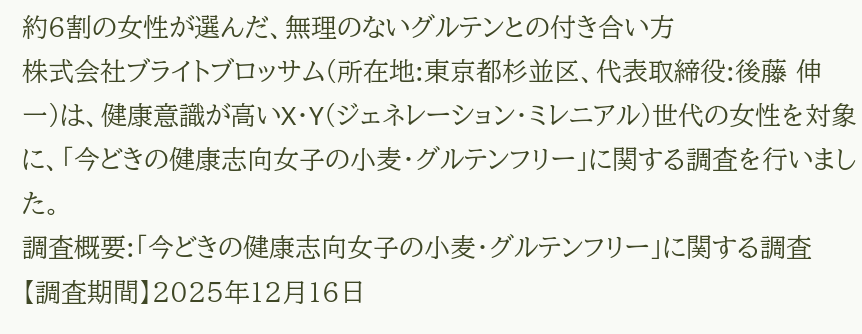約6割の女性が選んだ、無理のないグルテンとの付き合い方
株式会社ブライトブロッサム(所在地:東京都杉並区、代表取締役:後藤 伸一)は、健康意識が高いX・Y(ジェネレーション・ミレニアル)世代の女性を対象に、「今どきの健康志向女子の小麦・グルテンフリー」に関する調査を行いました。
調査概要:「今どきの健康志向女子の小麦・グルテンフリー」に関する調査
【調査期間】2025年12月16日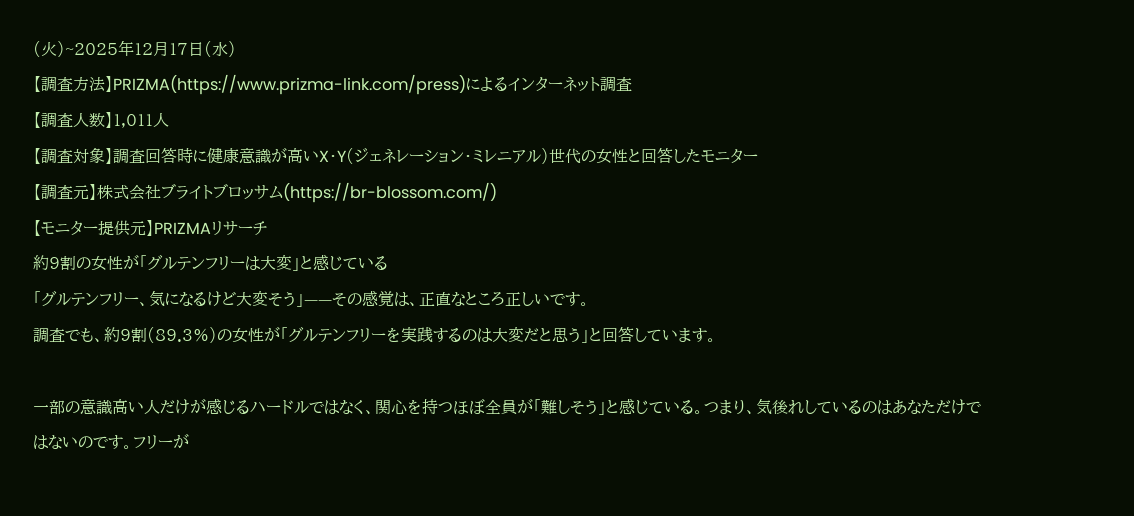(火)~2025年12月17日(水)
【調査方法】PRIZMA(https://www.prizma-link.com/press)によるインターネット調査
【調査人数】1,011人
【調査対象】調査回答時に健康意識が高いX・Y(ジェネレーション・ミレニアル)世代の女性と回答したモニター
【調査元】株式会社ブライトブロッサム(https://br-blossom.com/)
【モニター提供元】PRIZMAリサーチ
約9割の女性が「グルテンフリーは大変」と感じている
「グルテンフリー、気になるけど大変そう」——その感覚は、正直なところ正しいです。
調査でも、約9割(89.3%)の女性が「グルテンフリーを実践するのは大変だと思う」と回答しています。

一部の意識高い人だけが感じるハードルではなく、関心を持つほぼ全員が「難しそう」と感じている。つまり、気後れしているのはあなただけではないのです。フリーが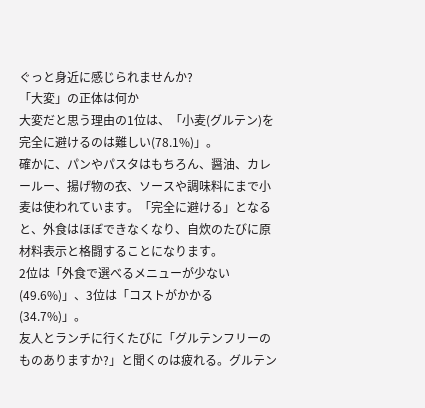ぐっと身近に感じられませんか?
「大変」の正体は何か
大変だと思う理由の1位は、「小麦(グルテン)を完全に避けるのは難しい(78.1%)」。
確かに、パンやパスタはもちろん、醤油、カレールー、揚げ物の衣、ソースや調味料にまで小麦は使われています。「完全に避ける」となると、外食はほぼできなくなり、自炊のたびに原材料表示と格闘することになります。
2位は「外食で選べるメニューが少ない(49.6%)」、3位は「コストがかかる(34.7%)」。
友人とランチに行くたびに「グルテンフリーのものありますか?」と聞くのは疲れる。グルテン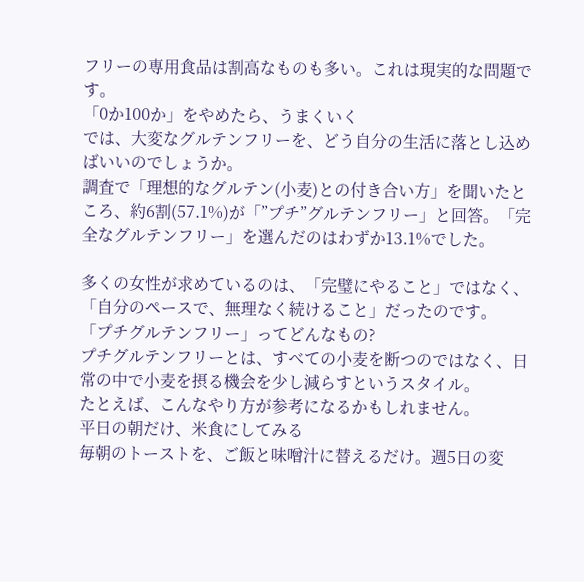フリーの専用食品は割高なものも多い。これは現実的な問題です。
「0か100か」をやめたら、うまくいく
では、大変なグルテンフリーを、どう自分の生活に落とし込めばいいのでしょうか。
調査で「理想的なグルテン(小麦)との付き合い方」を聞いたところ、約6割(57.1%)が「”プチ”グルテンフリー」と回答。「完全なグルテンフリー」を選んだのはわずか13.1%でした。

多くの女性が求めているのは、「完璧にやること」ではなく、「自分のペースで、無理なく続けること」だったのです。
「プチグルテンフリー」ってどんなもの?
プチグルテンフリーとは、すべての小麦を断つのではなく、日常の中で小麦を摂る機会を少し減らすというスタイル。
たとえば、こんなやり方が参考になるかもしれません。
平日の朝だけ、米食にしてみる
毎朝のトーストを、ご飯と味噌汁に替えるだけ。週5日の変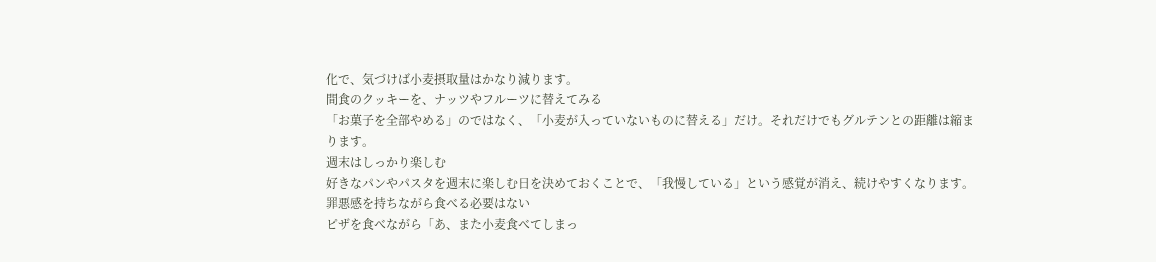化で、気づけば小麦摂取量はかなり減ります。
間食のクッキーを、ナッツやフルーツに替えてみる
「お菓子を全部やめる」のではなく、「小麦が入っていないものに替える」だけ。それだけでもグルテンとの距離は縮まります。
週末はしっかり楽しむ
好きなパンやパスタを週末に楽しむ日を決めておくことで、「我慢している」という感覚が消え、続けやすくなります。
罪悪感を持ちながら食べる必要はない
ピザを食べながら「あ、また小麦食べてしまっ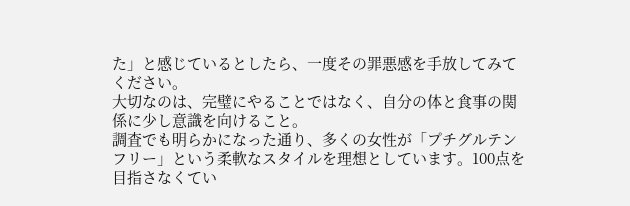た」と感じているとしたら、一度その罪悪感を手放してみてください。
大切なのは、完璧にやることではなく、自分の体と食事の関係に少し意識を向けること。
調査でも明らかになった通り、多くの女性が「プチグルテンフリー」という柔軟なスタイルを理想としています。100点を目指さなくてい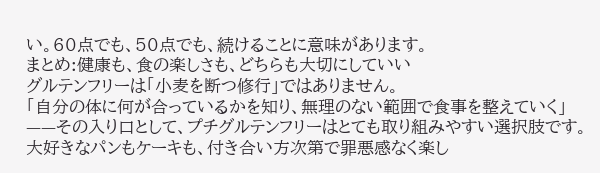い。60点でも、50点でも、続けることに意味があります。
まとめ:健康も、食の楽しさも、どちらも大切にしていい
グルテンフリーは「小麦を断つ修行」ではありません。
「自分の体に何が合っているかを知り、無理のない範囲で食事を整えていく」——その入り口として、プチグルテンフリーはとても取り組みやすい選択肢です。
大好きなパンもケーキも、付き合い方次第で罪悪感なく楽し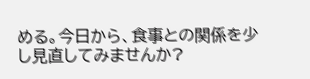める。今日から、食事との関係を少し見直してみませんか?